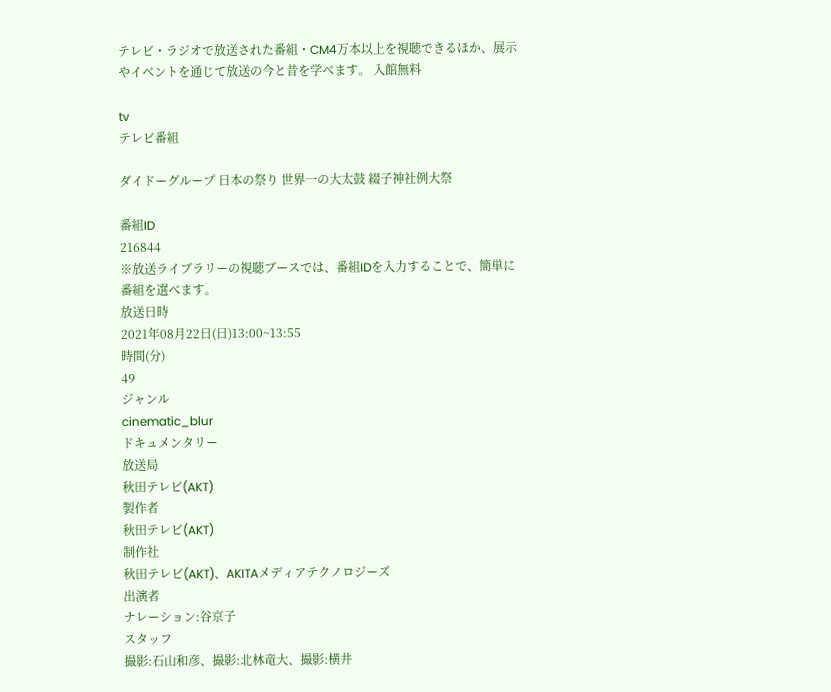テレビ・ラジオで放送された番組・CM4万本以上を視聴できるほか、展示やイベントを通じて放送の今と昔を学べます。 入館無料

tv
テレビ番組

ダイドーグループ 日本の祭り 世界一の大太鼓 綴子神社例大祭

番組ID
216844
※放送ライブラリーの視聴ブースでは、番組IDを入力することで、簡単に番組を選べます。
放送日時
2021年08月22日(日)13:00~13:55
時間(分)
49
ジャンル
cinematic_blur
ドキュメンタリー
放送局
秋田テレビ(AKT)
製作者
秋田テレビ(AKT)
制作社
秋田テレビ(AKT)、AKITAメディアテクノロジーズ
出演者
ナレーション:谷京子
スタッフ
撮影:石山和彦、撮影:北林竜大、撮影:横井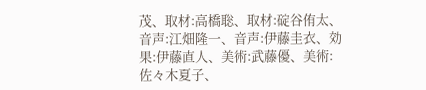茂、取材:高橋聡、取材:碇谷侑太、音声:江畑隆一、音声:伊藤圭衣、効果:伊藤直人、美術:武藤優、美術:佐々木夏子、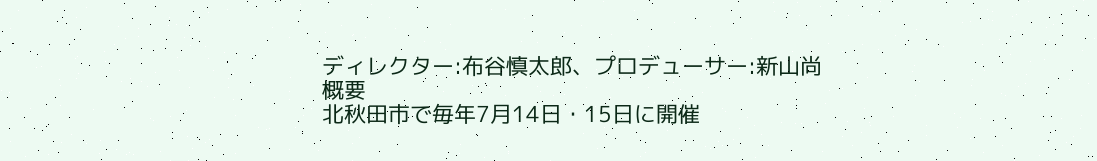ディレクター:布谷慎太郎、プロデューサー:新山尚
概要
北秋田市で毎年7月14日・15日に開催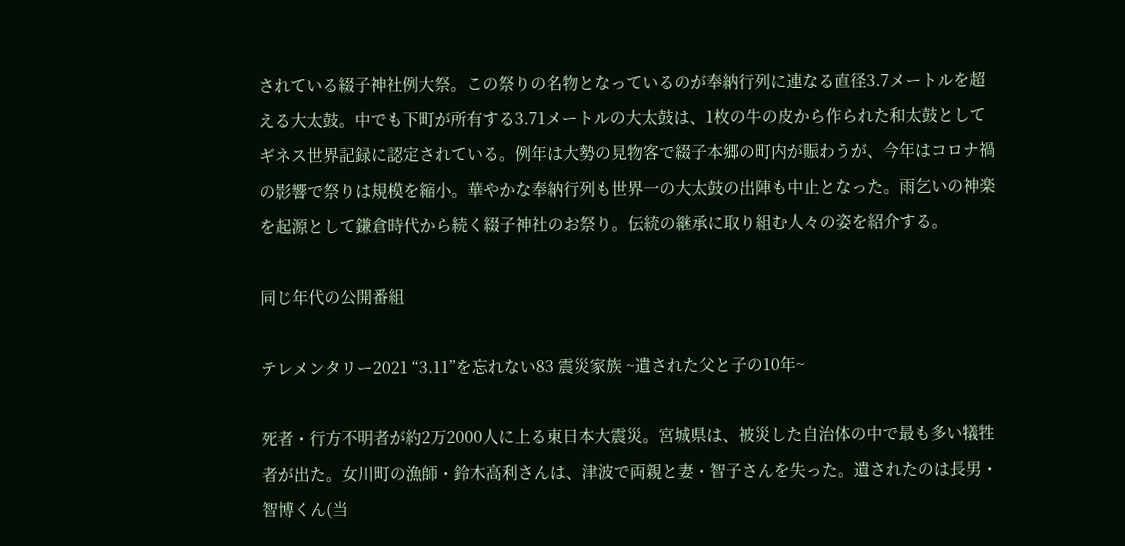されている綴子神社例大祭。この祭りの名物となっているのが奉納行列に連なる直径3.7メートルを超える大太鼓。中でも下町が所有する3.71メートルの大太鼓は、1枚の牛の皮から作られた和太鼓としてギネス世界記録に認定されている。例年は大勢の見物客で綴子本郷の町内が賑わうが、今年はコロナ禍の影響で祭りは規模を縮小。華やかな奉納行列も世界一の大太鼓の出陣も中止となった。雨乞いの神楽を起源として鎌倉時代から続く綴子神社のお祭り。伝統の継承に取り組む人々の姿を紹介する。

同じ年代の公開番組

テレメンタリー2021 “3.11”を忘れない83 震災家族 ~遺された父と子の10年~

死者・行方不明者が約2万2000人に上る東日本大震災。宮城県は、被災した自治体の中で最も多い犠牲者が出た。女川町の漁師・鈴木高利さんは、津波で両親と妻・智子さんを失った。遺されたのは長男・智博くん(当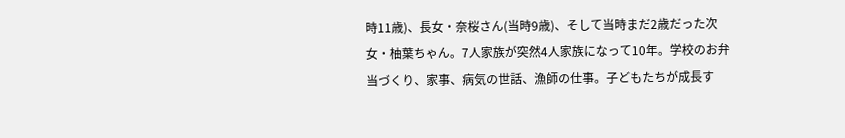時11歳)、長女・奈桜さん(当時9歳)、そして当時まだ2歳だった次女・柚葉ちゃん。7人家族が突然4人家族になって10年。学校のお弁当づくり、家事、病気の世話、漁師の仕事。子どもたちが成長す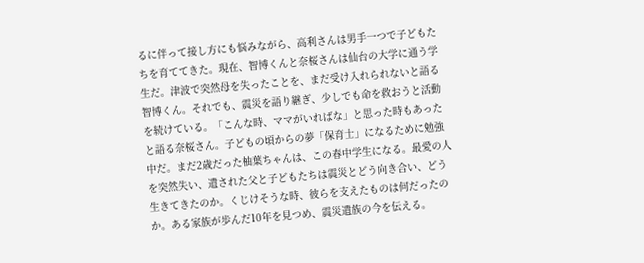るに伴って接し方にも悩みながら、高利さんは男手一つで子どもたちを育ててきた。現在、智博くんと奈桜さんは仙台の大学に通う学生だ。津波で突然母を失ったことを、まだ受け入れられないと語る智博くん。それでも、震災を語り継ぎ、少しでも命を救おうと活動を続けている。「こんな時、ママがいればな」と思った時もあったと語る奈桜さん。子どもの頃からの夢「保育士」になるために勉強中だ。まだ2歳だった柚葉ちゃんは、この春中学生になる。最愛の人を突然失い、遺された父と子どもたちは震災とどう向き合い、どう生きてきたのか。くじけそうな時、彼らを支えたものは何だったのか。ある家族が歩んだ10年を見つめ、震災遺族の今を伝える。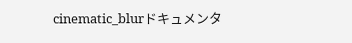cinematic_blurドキュメンタ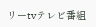リーtvテレビ番組